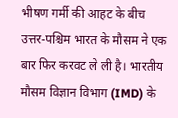भीषण गर्मी की आहट के बीच उत्तर-पश्चिम भारत के मौसम ने एक बार फिर करवट ले ली है। भारतीय मौसम विज्ञान विभाग (IMD) के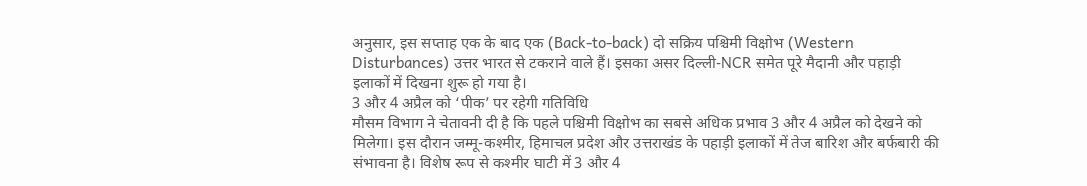अनुसार, इस सप्ताह एक के बाद एक (Back-to-back) दो सक्रिय पश्चिमी विक्षोभ (Western Disturbances) उत्तर भारत से टकराने वाले हैं। इसका असर दिल्ली-NCR समेत पूरे मैदानी और पहाड़ी इलाकों में दिखना शुरू हो गया है।
3 और 4 अप्रैल को ‘पीक’ पर रहेगी गतिविधि
मौसम विभाग ने चेतावनी दी है कि पहले पश्चिमी विक्षोभ का सबसे अधिक प्रभाव 3 और 4 अप्रैल को देखने को मिलेगा। इस दौरान जम्मू-कश्मीर, हिमाचल प्रदेश और उत्तराखंड के पहाड़ी इलाकों में तेज बारिश और बर्फबारी की संभावना है। विशेष रूप से कश्मीर घाटी में 3 और 4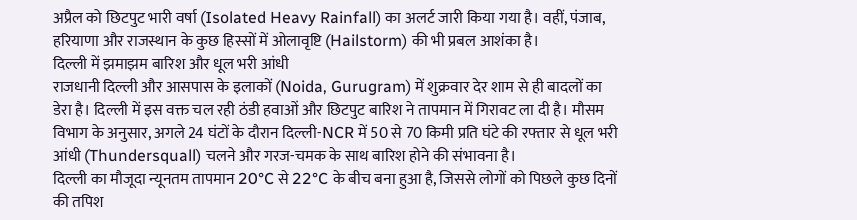अप्रैल को छिटपुट भारी वर्षा (Isolated Heavy Rainfall) का अलर्ट जारी किया गया है। वहीं, पंजाब, हरियाणा और राजस्थान के कुछ हिस्सों में ओलावृष्टि (Hailstorm) की भी प्रबल आशंका है।
दिल्ली में झमाझम बारिश और धूल भरी आंधी
राजधानी दिल्ली और आसपास के इलाकों (Noida, Gurugram) में शुक्रवार देर शाम से ही बादलों का डेरा है। दिल्ली में इस वक्त चल रही ठंडी हवाओं और छिटपुट बारिश ने तापमान में गिरावट ला दी है। मौसम विभाग के अनुसार, अगले 24 घंटों के दौरान दिल्ली-NCR में 50 से 70 किमी प्रति घंटे की रफ्तार से धूल भरी आंधी (Thundersquall) चलने और गरज-चमक के साथ बारिश होने की संभावना है।
दिल्ली का मौजूदा न्यूनतम तापमान 20°C से 22°C के बीच बना हुआ है, जिससे लोगों को पिछले कुछ दिनों की तपिश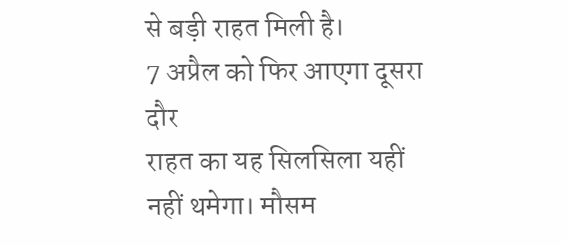से बड़ी राहत मिली है।
7 अप्रैल को फिर आएगा दूसरा दौर
राहत का यह सिलसिला यहीं नहीं थमेगा। मौसम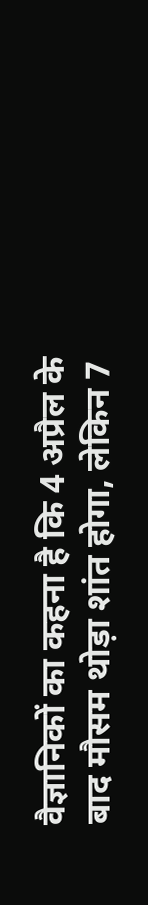वैज्ञानिकों का कहना है कि 4 अप्रैल के बाद मौसम थोड़ा शांत होगा, लेकिन 7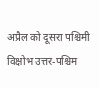अप्रैल को दूसरा पश्चिमी विक्षोभ उत्तर-पश्चिम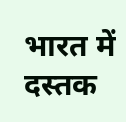भारत में दस्तक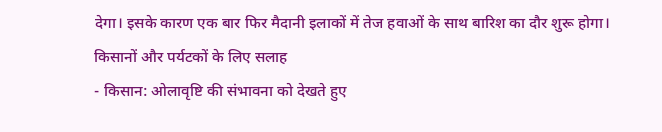देगा। इसके कारण एक बार फिर मैदानी इलाकों में तेज हवाओं के साथ बारिश का दौर शुरू होगा।
किसानों और पर्यटकों के लिए सलाह
- किसान: ओलावृष्टि की संभावना को देखते हुए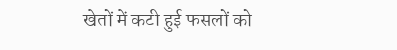खेतों में कटी हुई फसलों को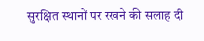सुरक्षित स्थानों पर रखने की सलाह दी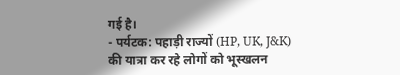गई है।
- पर्यटक: पहाड़ी राज्यों (HP, UK, J&K) की यात्रा कर रहे लोगों को भूस्खलन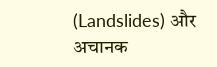(Landslides) और अचानक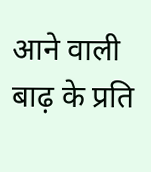आने वाली बाढ़ के प्रति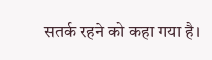सतर्क रहने को कहा गया है।